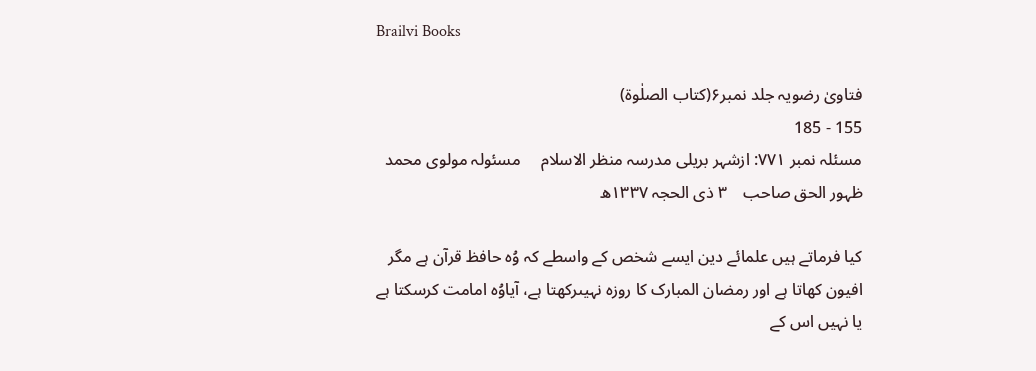Brailvi Books

فتاویٰ رضویہ جلد نمبر۶(کتاب الصلٰوۃ)
155 - 185
مسئلہ نمبر ۷۷۱: ازشہر بریلی مدرسہ منظر الاسلام     مسئولہ مولوی محمد ظہور الحق صاحب    ۳ ذی الحجہ ۱۳۳۷ھ

کیا فرماتے ہیں علمائے دین ایسے شخص کے واسطے کہ وُہ حافظ قرآن ہے مگر افیون کھاتا ہے اور رمضان المبارک کا روزہ نہیںرکھتا ہے، آیاوُہ امامت کرسکتا ہے یا نہیں اس کے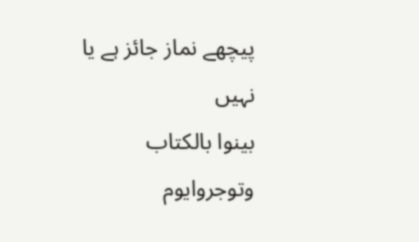پیچھے نماز جائز ہے یا نہیں
بینوا بالکتاب وتوجروایوم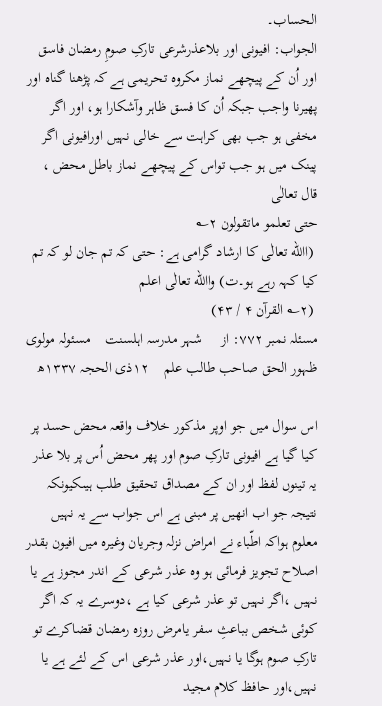الحساب۔
الجواب: افیونی اور بلاعذرشرعی تارکِ صومِ رمضان فاسق اور اُن کے پیچھے نماز مکروہ تحریمی ہے کہ پڑھنا گناہ اور پھیرنا واجب جبکہ اُن کا فسق ظاہر وآشکارا ہو، اور اگر مخفی ہو جب بھی کراہت سے خالی نہیں اورافیونی اگر پینک میں ہو جب تواس کے پیچھے نماز باطل محض ،
قال تعالٰی
حتی تعلمو ماتقولون ۲؎
 (االله تعالٰی کا ارشاد گرامی ہے: حتی کہ تم جان لو کہ تم کیا کہہ رہے ہو۔ت) واالله تعالٰی اعلم
 (۲؎ القرآن ۴ / ۴۳)
مسئلہ نمبر ۷۷۲: از     شہر مدرسہ اہلسنت    مسئولہ مولوی ظہور الحق صاحب طالب علم    ۱۲ذی الحجہ ۱۳۳۷ھ

اس سوال میں جو اوپر مذکور خلاف واقعہ محض حسد پر کیا گیا ہے افیونی تارکِ صوم اور پھر محض اُس پر بلا عذر یہ تینوں لفظ اور ان کے مصداق تحقیق طلب ہیںکیونکہ نتیجہ جو اب انھیں پر مبنی ہے اس جواب سے یہ نہیں معلوم ہواکہ اطّباء نے امراض نزلہ وجریان وغیرہ میں افیون بقدر اصلاح تجویز فرمائی ہو وہ عذر شرعی کے اندر مجوز ہے یا نہیں ،اگر نہیں تو عذر شرعی کیا ہے ،دوسرے یہ کہ اگر کوئی شخص بباعثِ سفر یامرض روزہ رمضان قضاکرے تو تارکِ صوم ہوگا یا نہیں،اور عذر شرعی اس کے لئے ہے یا نہیں،اور حافظ کلام مجید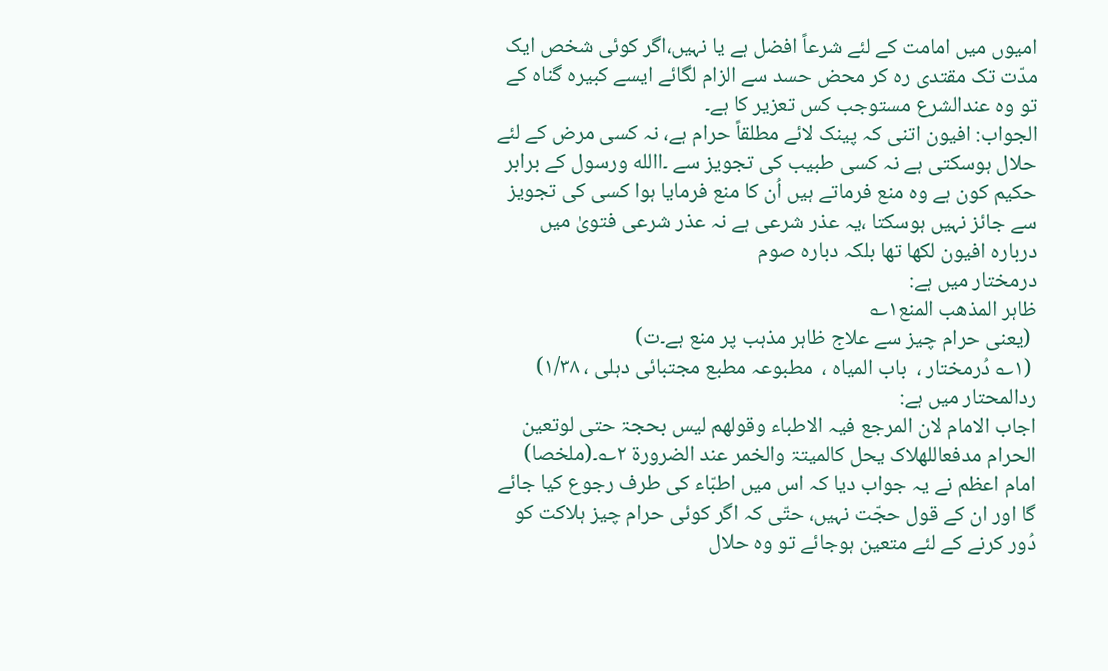امیوں میں امامت کے لئے شرعاً افضل ہے یا نہیں،اگر کوئی شخص ایک مدّت تک مقتدی رہ کر محض حسد سے الزام لگائے ایسے کبیرہ گناہ کے تو وہ عندالشرع مستوجب کس تعزیر کا ہے۔
الجواب: افیون اتنی کہ پینک لائے مطلقاً حرام ہے، نہ کسی مرض کے لئے حلال ہوسکتی ہے نہ کسی طبیب کی تجویز سے ۔االله ورسول کے برابر حکیم کون ہے وہ منع فرماتے ہیں اُن کا منع فرمایا ہوا کسی کی تجویز سے جائز نہیں ہوسکتا ،یہ عذر شرعی ہے نہ عذر شرعی فتویٰ میں دربارہ افیون لکھا تھا بلکہ دبارہ صوم
درمختار میں ہے:
ظاہر المذھب المنع۱؎
 (یعنی حرام چیز سے علاج ظاہر مذہب پر منع ہے۔ت)
 (۱؎ دُرمختار ،  باب المیاہ ،  مطبوعہ مطبع مجتبائی دہلی ، ۱/۳۸)
ردالمحتار میں ہے:
اجاب الامام لان المرجع فیہ الاطباء وقولھم لیس بحجۃ حتی لوتعین الحرام مدفعاللھلاک یحل کالمیتۃ والخمر عند الضرورۃ ۲؎۔(ملخصا)
امام اعظم نے یہ جواب دیا کہ اس میں اطبّاء کی طرف رجوع کیا جائے گا اور ان کے قول حجّت نہیں، حتّی کہ اگر کوئی حرام چیز ہلاکت کو دُور کرنے کے لئے متعین ہوجائے تو وہ حلال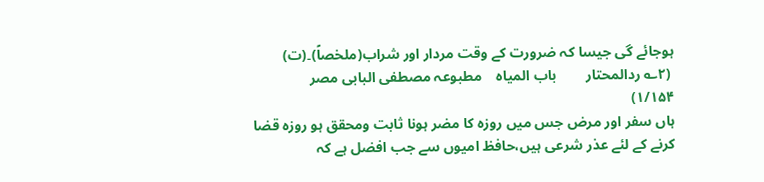ہوجائے گی جیسا کہ ضرورت کے وقت مردار اور شراب(ملخصاً)۔(ت)
 (۲؎ ردالمحتار        باب المیاہ    مطبوعہ مصطفی البابی مصر        ۱/۱۵۴)
ہاں سفر اور مرض جس میں روزہ کا مضر ہونا ثابت ومحقق ہو روزہ قضا کرنے کے لئے عذر شرعی ہیں،حافظ امیوں سے جب افضل ہے کہ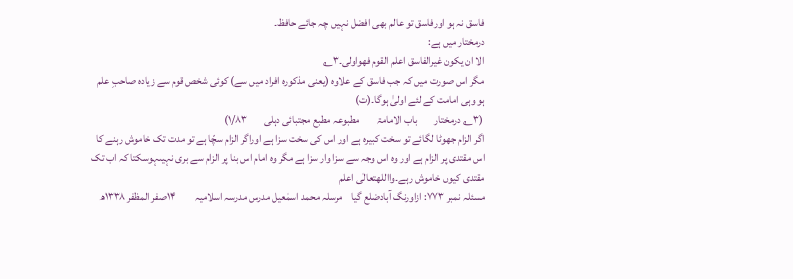فاسق نہ ہو اورفاسق تو عالم بھی افضل نہیں چہ جائے حافظ۔
درمختار میں ہے:
الا ان یکون غیرالفاسق اعلم القوم فھواولی۔۳؎
مگر اس صورت میں کہ جب فاسق کے علاوہ (یعنی مذکورہ افراد میں سے) کوئی شخص قوم سے زیادہ صاحبِ علم ہو وہی امامت کے لئے اولیٰ ہوگا۔(ت)
 (۳؎ درمختار        باب الامامۃ        مطبوعہ مطبع مجتبائی دہلی        ۱/۸۳)
اگر الزام جھوٹا لگائے تو سخت کبیرہ ہے اور اس کی سخت سزا ہے اوراگر الزام سچّا ہے تو مدت تک خاموش رہنے کا اس مقتدی پر الزام ہے اور وہ اس وجہ سے سزا وار سزا ہے مگر وہ امام اس بنا پر الزام سے بری نہیںہوسکتا کہ اب تک مقتدی کیوں خاموش رہے۔وااللهتعالٰی اعلم
مسئلہ نمبر ۷۷۳: ازاورنگ آبادضلع گیا    مرسلہ محمد اسمٰعیل مدرس مدرسہ اسلامیہ         ۱۴صفر المظفر ۱۳۳۸ھ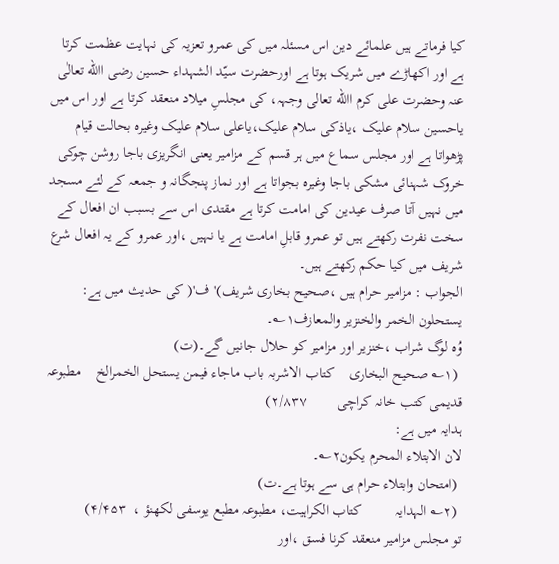کیا فرماتے ہیں علمائے دین اس مسئلہ میں کی عمرو تعزیہ کی نہایت عظمت کرتا ہے اور اکھاڑے میں شریک ہوتا ہے اورحضرت سیّد الشہداء حسین رضی االله تعالٰی عنہ وحضرت علی کرم االله تعالی وجہہ، کی مجلسِ میلاد منعقد کرتا ہے اور اس میں یاحسین سلام علیک ،یاذکی سلام علیک،یاعلی سلام علیک وغیرہ بحالت قیام پڑھواتا ہے اور مجلس سماع میں ہر قسم کے مزامیر یعنی انگریزی باجا روشن چوکی خروک شہنائی مشکی باجا وغیرہ بجواتا ہے اور نماز پنجگانہ و جمعہ کے لئے مسجد میں نہیں آتا صرف عیدین کی امامت کرتا ہے مقتدی اس سے بسبب ان افعال کے سخت نفرت رکھتے ہیں تو عمرو قابلِ امامت ہے یا نہیں ،اور عمرو کے یہ افعال شرع شریف میں کیا حکم رکھتے ہیں۔
الجواب : مزامیر حرام ہیں ،صحیح بخاری شریف)'ف'( کی حدیث میں ہے:
یستحلون الخمر والخنزیر والمعازف۱؎۔
وُہ لوگ شراب ،خنزیر اور مزامیر کو حلال جانیں گے۔(ت)
 (۱؎ صحیح البخاری    کتاب الاشربہ باب ماجاء فیمن یستحل الخمرالخ    مطبوعہ قدیمی کتب خانہ کراچی        ۲/۸۳۷)
ہدایہ میں ہے:
لان الابتلاء المحرم یکون۲؎۔
 (امتحان وابتلاء حرام ہی سے ہوتا ہے۔ت)
 (۲؎ الہدایہ         کتاب الکراہیت، مطبوعہ مطبع یوسفی لکھنؤ ،  ۴/۴۵۳)
تو مجلس مزامیر منعقد کرنا فسق ،اور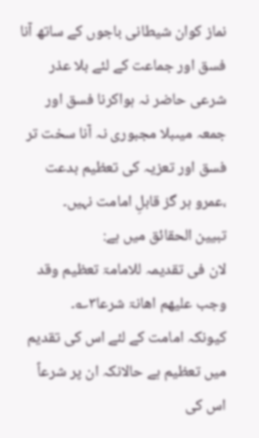نماز کوان شیطانی باجوں کے ساتھ آنا فسق اور جماعت کے لئے بلا عذر شرعی حاضر نہ ہواکرنا فسق اور جمعہ میںبلا مجبوری نہ آنا سخت تر فسق اور تعزیہ کی تعظیم بدعت ،عمرو ہر گز قابلِ امامت نہیں۔
تبیین الحقائق میں ہے:
لان فی تقدیمہ للامامۃ تعظیم وقد وجب علیھم اھانۃ شرعا۳؎۔
کیونکہ امامت کے لئے اس کی تقدیم میں تعظیم ہے حالانکہ ان پر شرعاً اس کی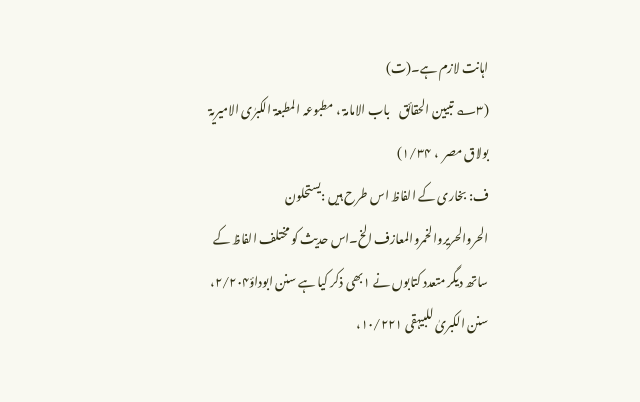اہانت لازم ہے۔(ت)
(۳؎ تبیین الحقائق    باب الامامۃ ، مطبوعہ المطبعۃ الکبرٰی الامیریۃ بولاق مصر  ، ۱/۳۴)
ف: بخاری کے الفاظ اس طرح ہیں :یستحلون الحروالحریروالخمروالمعازف الخ۔اس حدیث کو مختلف الفاظ کے ساتھ دیگر متعدد کتابوں نے ۱بھی ذکر کیا ہے سنن ابوداؤ۲/۲۰۴، سنن الکبریٰ للبیہقی ۱۰/۲۲۱،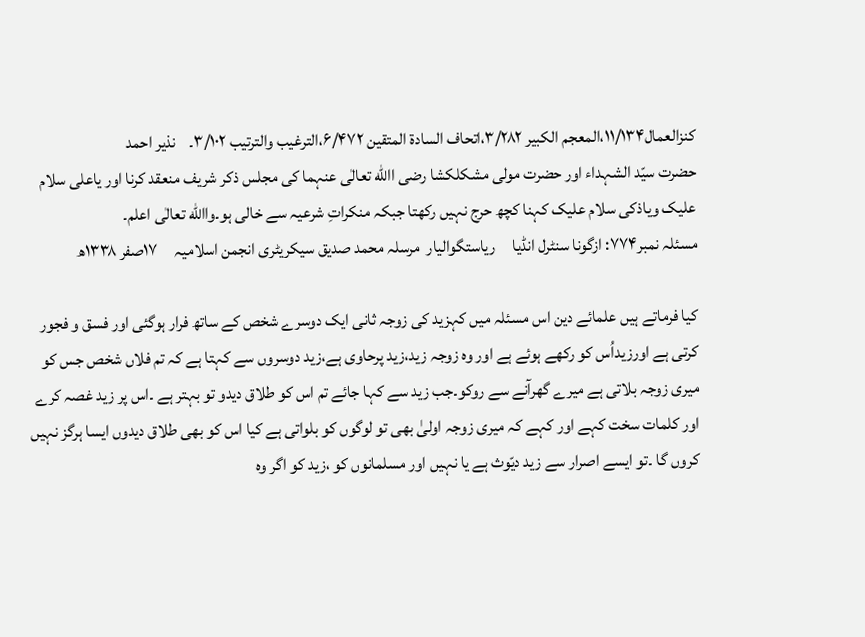کنزالعمال۱۱/۱۳۴،المعجم الکبیر ۳/۲۸۲،اتحاف السادۃ المتقین ۶/۴۷۲،الترغیب والترتیب ۳/۱۰۲۔    نذیر احمد
حضرت سیّد الشہداء اور حضرت مولی مشکلکشا رضی االله تعالٰی عنہما کی مجلس ذکر شریف منعقد کرنا اور یاعلی سلام علیک ویاذکی سلام علیک کہنا کچھ حرج نہیں رکھتا جبکہ منکراتِ شرعیہ سے خالی ہو۔واالله تعالٰی اعلم۔
مسئلہ نمبر۷۷۴: ازگونا سنٹرل انڈیا     ریاستگوالیار  مرسلہ محمد صدیق سیکریٹری انجمن اسلامیہ     ۱۷صفر ۱۳۳۸ھ

کیا فرماتے ہیں علمائے دین اس مسئلہ میں کہزید کی زوجہ ثانی ایک دوسرے شخص کے ساتھ فرار ہوگئی اور فسق و فجور کرتی ہے اورزیداُس کو رکھے ہوئے ہے اور وہ زوجہ زید،زید پرحاوی ہے،زید دوسروں سے کہتا ہے کہ تم فلاں شخص جس کو میری زوجہ بلاتی ہے میرے گھرآنے سے روکو۔جب زید سے کہا جائے تم اس کو طلاق دیدو تو بہتر ہے ۔اس پر زید غصہ کرے اور کلمات سخت کہے اور کہے کہ میری زوجہ اولیٰ بھی تو لوگوں کو بلواتی ہے کیا اس کو بھی طلاق دیدوں ایسا ہرگز نہیں کروں گا ۔تو ایسے اصرار سے زید دیّوث ہے یا نہیں اور مسلمانوں کو ،زید کو اگر وہ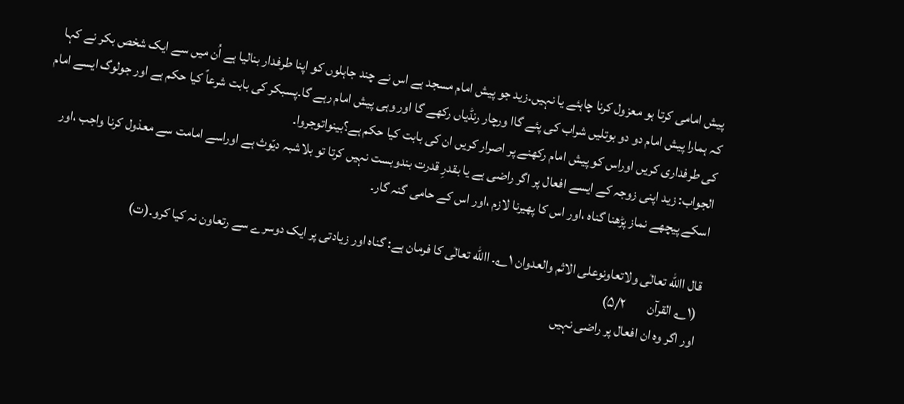پیش امامی کرتا ہو معزول کرنا چاہئے یا نہیں۔زید جو پیش امام مسجد ہے اس نے چند جاہلوں کو اپنا طرفدار بنالیا ہے اُن میں سے ایک شخص بکر نے کہا کہ ہمارا پیش امام دو دو بوتلیں شراب کی پئے گاا ورچار رنڈیاں رکھے گا اور وہی پیش امام رہے گا۔پسبکر کی بابت شرعاً کیا حکم ہے اور جولوگ ایسے امام کی طرفداری کریں اوراس کو پیش امام رکھنے پر اصرار کریں ان کی بابت کیا حکم ہے؟بینواتوجروا۔
الجواب: زید اپنی زوجہ کے ایسے افعال پر اگر راضی ہے یا بقدرِ قدرت بندوبست نہیں کرتا تو بلاشبہ دیّوث ہے اوراسے امامت سے معذول کرنا واجب ،اور اسکے پیچھے نماز پڑھنا گناہ ،اور اس کا پھیرنا لازم ،اور اس کے حامی گنہ گار۔

قال االله تعالٰی ولاتعاونوعلی الاثم والعدوان ۱؎۔ االله تعالٰی کا فرمان ہے: گناہ اور زیادتی پر ایک دوسرے سے رتعاون نہ کیا کرو۔(ت)
 (۱؎ القرآن        ۵/۲)
اور اگر وہ ان افعال پر راضی نہیں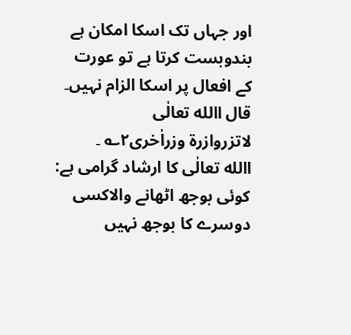اور جہاں تک اسکا امکان ہے بندوبست کرتا ہے تو عورت کے افعال پر اسکا الزام نہیں۔
قال االله تعالٰی
لاتزروازرۃ وزراٰخری۲؎ ۔
االله تعالٰی کا ارشاد گرامی ہے: کوئی بوجھ اٹھانے والاکسی دوسرے کا بوجھ نہیں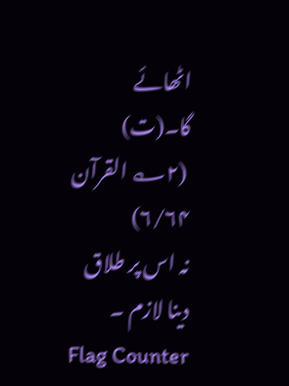اٹھائے گا۔(ت)
 (۲؎ القرآن        ۶/۶۴)
نہ اس پر طلاق دینا لازم ۔
Flag Counter